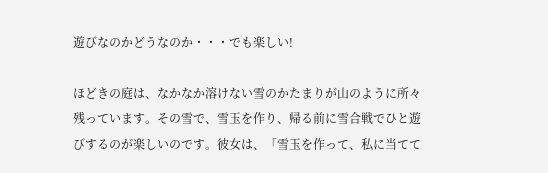遊びなのかどうなのか・・・でも楽しい!

ほどきの庭は、なかなか溶けない雪のかたまりが山のように所々残っています。その雪で、雪玉を作り、帰る前に雪合戦でひと遊びするのが楽しいのです。彼女は、「雪玉を作って、私に当てて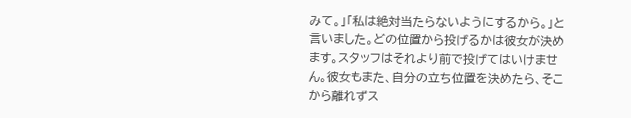みて。」「私は絶対当たらないようにするから。」と言いました。どの位置から投げるかは彼女が決めます。スタッフはそれより前で投げてはいけません。彼女もまた、自分の立ち位置を決めたら、そこから離れずス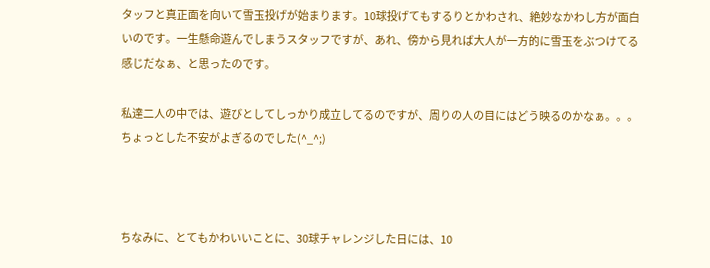タッフと真正面を向いて雪玉投げが始まります。10球投げてもするりとかわされ、絶妙なかわし方が面白いのです。一生懸命遊んでしまうスタッフですが、あれ、傍から見れば大人が一方的に雪玉をぶつけてる感じだなぁ、と思ったのです。

私達二人の中では、遊びとしてしっかり成立してるのですが、周りの人の目にはどう映るのかなぁ。。。ちょっとした不安がよぎるのでした(^_^;)



ちなみに、とてもかわいいことに、30球チャレンジした日には、10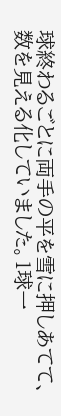球終わるごとに両手の平を雪に押しあてて、数を見える化していました。1球一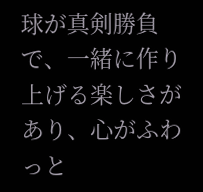球が真剣勝負で、一緒に作り上げる楽しさがあり、心がふわっと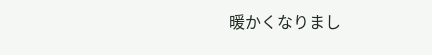暖かくなりまし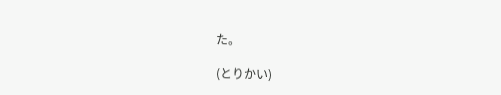た。

(とりかい)